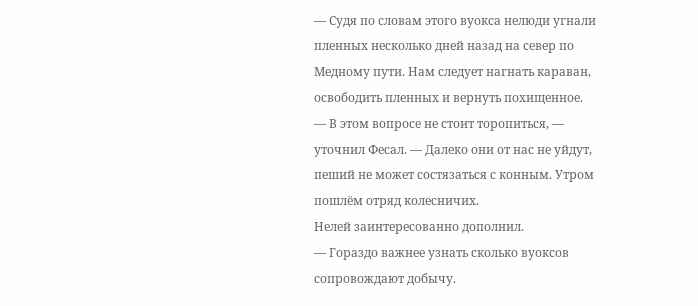— Судя по словам этого вуокса нелюди угнали пленных несколько дней назад на север по Медному пути. Нам следует нагнать караван, освободить пленных и вернуть похищенное.
— В этом вопросе не стоит торопиться, — уточнил Фесал. — Далеко они от нас не уйдут, пеший не может состязаться с конным. Утром пошлём отряд колесничих.
Нелей заинтересованно дополнил.
— Гораздо важнее узнать сколько вуоксов сопровождают добычу.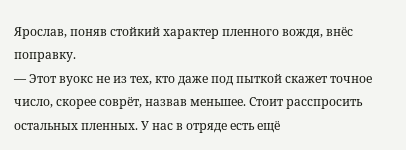Ярослав, поняв стойкий характер пленного вождя, внёс поправку.
— Этот вуокс не из тех, кто даже под пыткой скажет точное число, скорее соврёт, назвав меньшее. Стоит расспросить остальных пленных. У нас в отряде есть ещё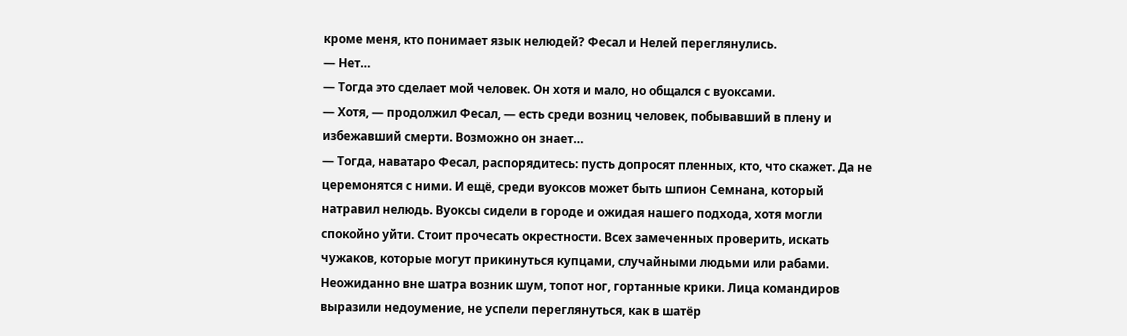кроме меня, кто понимает язык нелюдей? Фесал и Нелей переглянулись.
— Нет…
— Тогда это сделает мой человек. Он хотя и мало, но общался с вуоксами.
— Хотя, — продолжил Фесал, — есть среди возниц человек, побывавший в плену и избежавший смерти. Возможно он знает…
— Тогда, наватаро Фесал, распорядитесь: пусть допросят пленных, кто, что скажет. Да не церемонятся с ними. И ещё, среди вуоксов может быть шпион Семнана, который натравил нелюдь. Вуоксы сидели в городе и ожидая нашего подхода, хотя могли спокойно уйти. Стоит прочесать окрестности. Всех замеченных проверить, искать чужаков, которые могут прикинуться купцами, случайными людьми или рабами.
Неожиданно вне шатра возник шум, топот ног, гортанные крики. Лица командиров выразили недоумение, не успели переглянуться, как в шатёр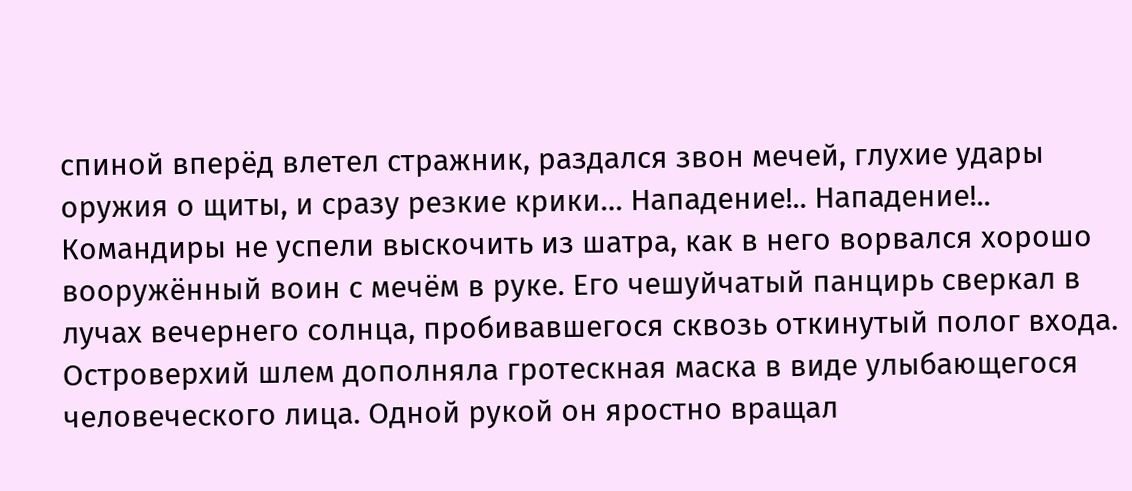спиной вперёд влетел стражник, раздался звон мечей, глухие удары оружия о щиты, и сразу резкие крики… Нападение!.. Нападение!..
Командиры не успели выскочить из шатра, как в него ворвался хорошо вооружённый воин с мечём в руке. Его чешуйчатый панцирь сверкал в лучах вечернего солнца, пробивавшегося сквозь откинутый полог входа. Островерхий шлем дополняла гротескная маска в виде улыбающегося человеческого лица. Одной рукой он яростно вращал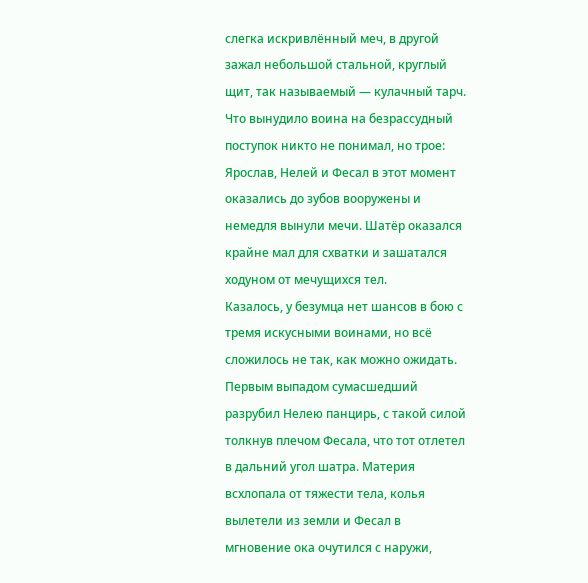слегка искривлённый меч, в другой зажал небольшой стальной, круглый щит, так называемый — кулачный тарч. Что вынудило воина на безрассудный поступок никто не понимал, но трое: Ярослав, Нелей и Фесал в этот момент оказались до зубов вооружены и немедля вынули мечи. Шатёр оказался крайне мал для схватки и зашатался ходуном от мечущихся тел.
Казалось, у безумца нет шансов в бою с тремя искусными воинами, но всё сложилось не так, как можно ожидать. Первым выпадом сумасшедший разрубил Нелею панцирь, с такой силой толкнув плечом Фесала, что тот отлетел в дальний угол шатра. Материя всхлопала от тяжести тела, колья вылетели из земли и Фесал в мгновение ока очутился с наружи,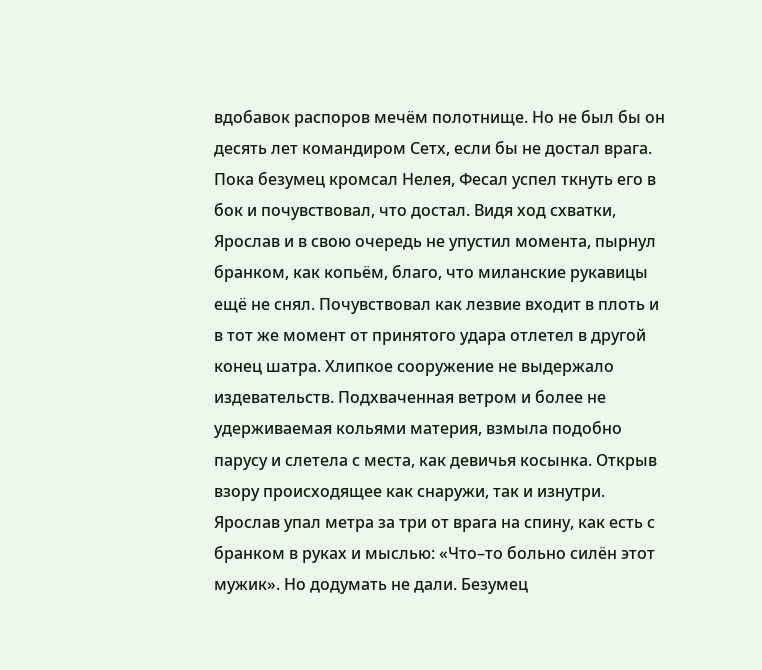вдобавок распоров мечём полотнище. Но не был бы он десять лет командиром Сетх, если бы не достал врага. Пока безумец кромсал Нелея, Фесал успел ткнуть его в бок и почувствовал, что достал. Видя ход схватки, Ярослав и в свою очередь не упустил момента, пырнул бранком, как копьём, благо, что миланские рукавицы ещё не снял. Почувствовал как лезвие входит в плоть и в тот же момент от принятого удара отлетел в другой конец шатра. Хлипкое сооружение не выдержало издевательств. Подхваченная ветром и более не удерживаемая кольями материя, взмыла подобно парусу и слетела с места, как девичья косынка. Открыв взору происходящее как снаружи, так и изнутри.
Ярослав упал метра за три от врага на спину, как есть с бранком в руках и мыслью: «Что–то больно силён этот мужик». Но додумать не дали. Безумец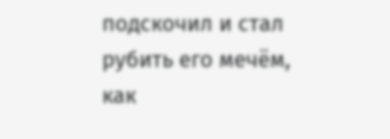подскочил и стал рубить его мечём, как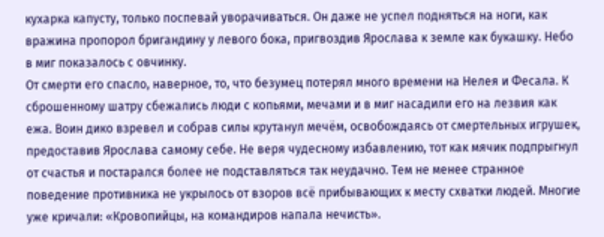кухарка капусту, только поспевай уворачиваться. Он даже не успел подняться на ноги, как вражина пропорол бригандину у левого бока, пригвоздив Ярослава к земле как букашку. Небо в миг показалось с овчинку.
От смерти его спасло, наверное, то, что безумец потерял много времени на Нелея и Фесала. К сброшенному шатру сбежались люди с копьями, мечами и в миг насадили его на лезвия как ежа. Воин дико взревел и собрав силы крутанул мечём, освобождаясь от смертельных игрушек, предоставив Ярослава самому себе. Не веря чудесному избавлению, тот как мячик подпрыгнул от счастья и постарался более не подставляться так неудачно. Тем не менее странное поведение противника не укрылось от взоров всё прибывающих к месту схватки людей. Многие уже кричали: «Кровопийцы, на командиров напала нечисть».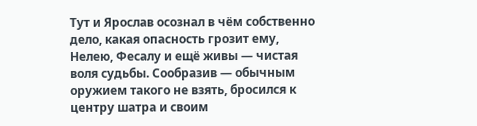Тут и Ярослав осознал в чём собственно дело, какая опасность грозит ему, Нелею, Фесалу и ещё живы — чистая воля судьбы. Сообразив — обычным оружием такого не взять, бросился к центру шатра и своим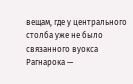вещам, где у центрального столба уже не было связанного вуокса Рагнарока —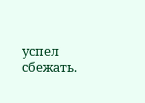успел сбежать.